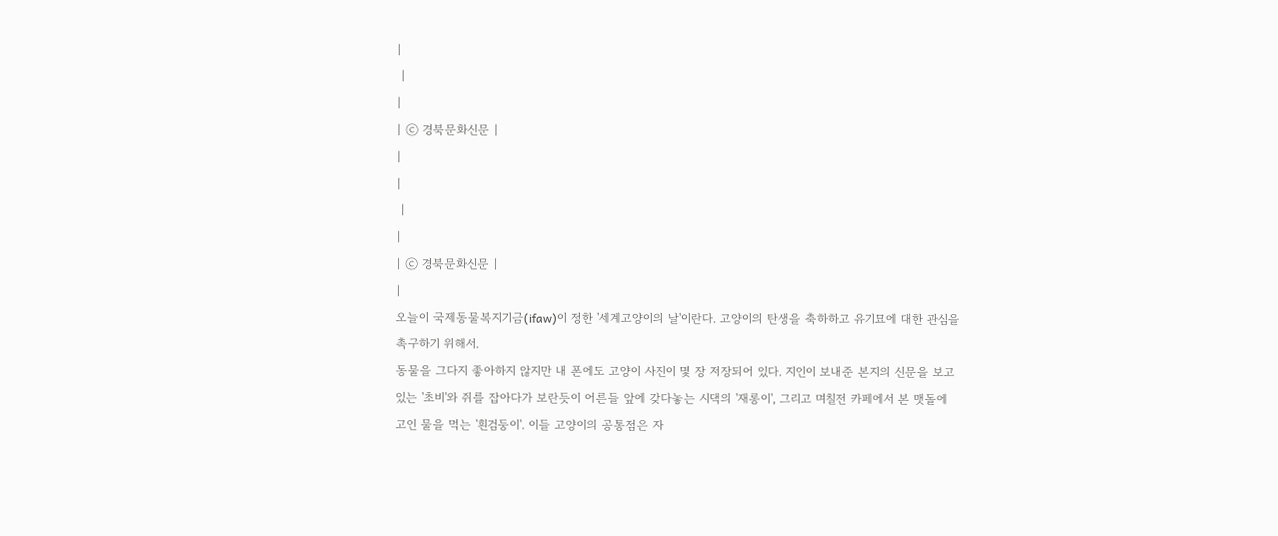|
 |
|
| ⓒ 경북문화신문 |
|
|
 |
|
| ⓒ 경북문화신문 |
|
오늘이 국제동물복지기금(ifaw)이 정한 '세계고양이의 날'이란다. 고양이의 탄생을 축하하고 유기묘에 대한 관심을 촉구하기 위해서.
동물을 그다지 좋아하지 않지만 내 폰에도 고양이 사진이 몇 장 저장되어 있다. 지인이 보내준 본지의 신문을 보고 있는 '초비'와 쥐를 잡아다가 보란듯이 어른들 앞에 갖다놓는 시댁의 '재롱이', 그리고 며칠전 카페에서 본 맷돌에 고인 물을 먹는 '흰검둥이'. 이들 고양이의 공통점은 자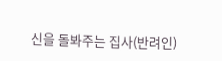신을 돌봐주는 집사(반려인)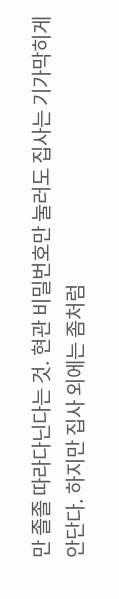만 졸졸 따라다닌다는 것. 현관 비밀번호만 눌러도 집사는 기가막히게 안단다. 하지만 집사 외에는 좀처럼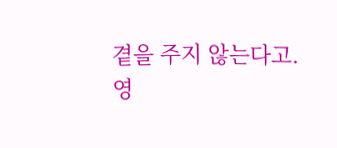곁을 주지 않는다고.
영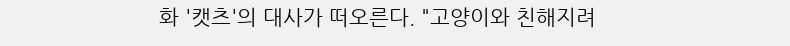화 '캣츠'의 대사가 떠오른다. "고양이와 친해지려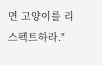면 고양이를 리스펙트하라."